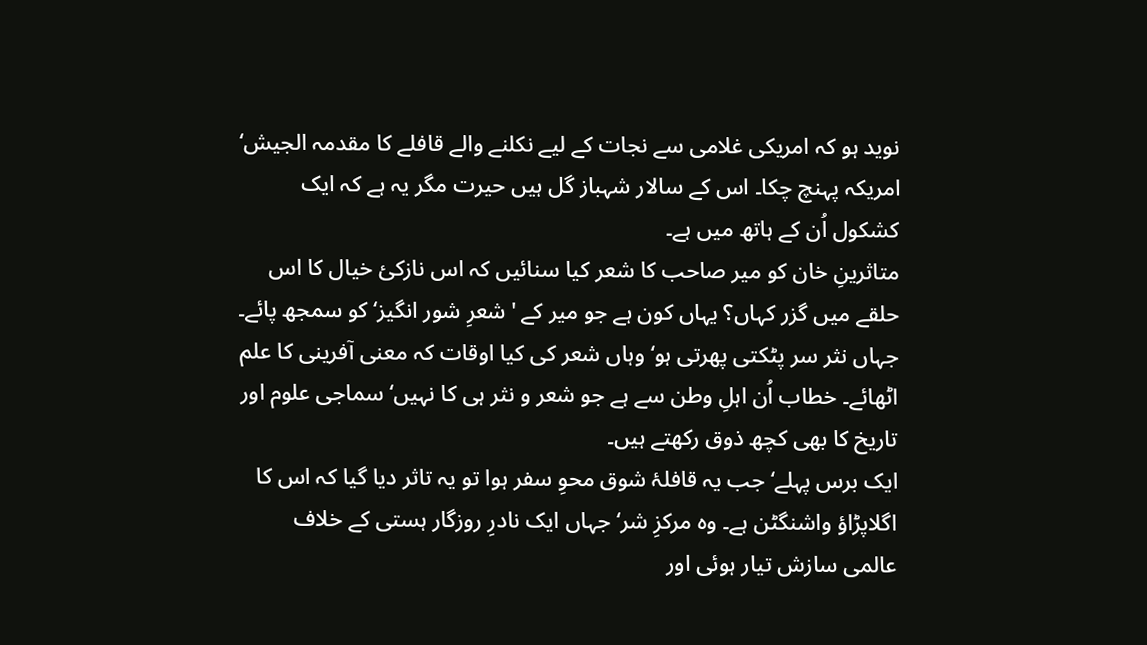نوید ہو کہ امریکی غلامی سے نجات کے لیے نکلنے والے قافلے کا مقدمہ الجیش‘ امریکہ پہنچ چکا۔ اس کے سالار شہباز گل ہیں حیرت مگر یہ ہے کہ ایک کشکول اُن کے ہاتھ میں ہے۔
متاثرینِ خان کو میر صاحب کا شعر کیا سنائیں کہ اس نازکیٔ خیال کا اس حلقے میں گزر کہاں؟ یہاں کون ہے جو میر کے 'شعرِ شور انگیز‘ کو سمجھ پائے۔ جہاں نثر سر پٹکتی پھرتی ہو‘ وہاں شعر کی کیا اوقات کہ معنی آفرینی کا علم اٹھائے۔ خطاب اُن اہلِ وطن سے ہے جو شعر و نثر ہی کا نہیں‘ سماجی علوم اور تاریخ کا بھی کچھ ذوق رکھتے ہیں۔
ایک برس پہلے‘ جب یہ قافلۂ شوق محوِ سفر ہوا تو یہ تاثر دیا گیا کہ اس کا اگلاپڑاؤ واشنگٹن ہے۔ وہ مرکزِ شر‘ جہاں ایک نادرِ روزگار ہستی کے خلاف عالمی سازش تیار ہوئی اور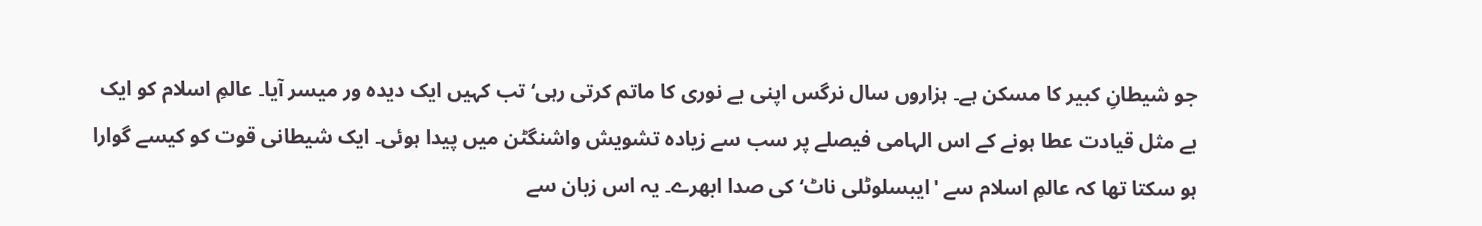جو شیطانِ کبیر کا مسکن ہے۔ ہزاروں سال نرگس اپنی بے نوری کا ماتم کرتی رہی‘ تب کہیں ایک دیدہ ور میسر آیا۔ عالمِ اسلام کو ایک بے مثل قیادت عطا ہونے کے اس الہامی فیصلے پر سب سے زیادہ تشویش واشنگٹن میں پیدا ہوئی۔ ایک شیطانی قوت کو کیسے گوارا ہو سکتا تھا کہ عالمِ اسلام سے 'ایبسلوٹلی ناٹ‘ کی صدا ابھرے۔ یہ اس زبان سے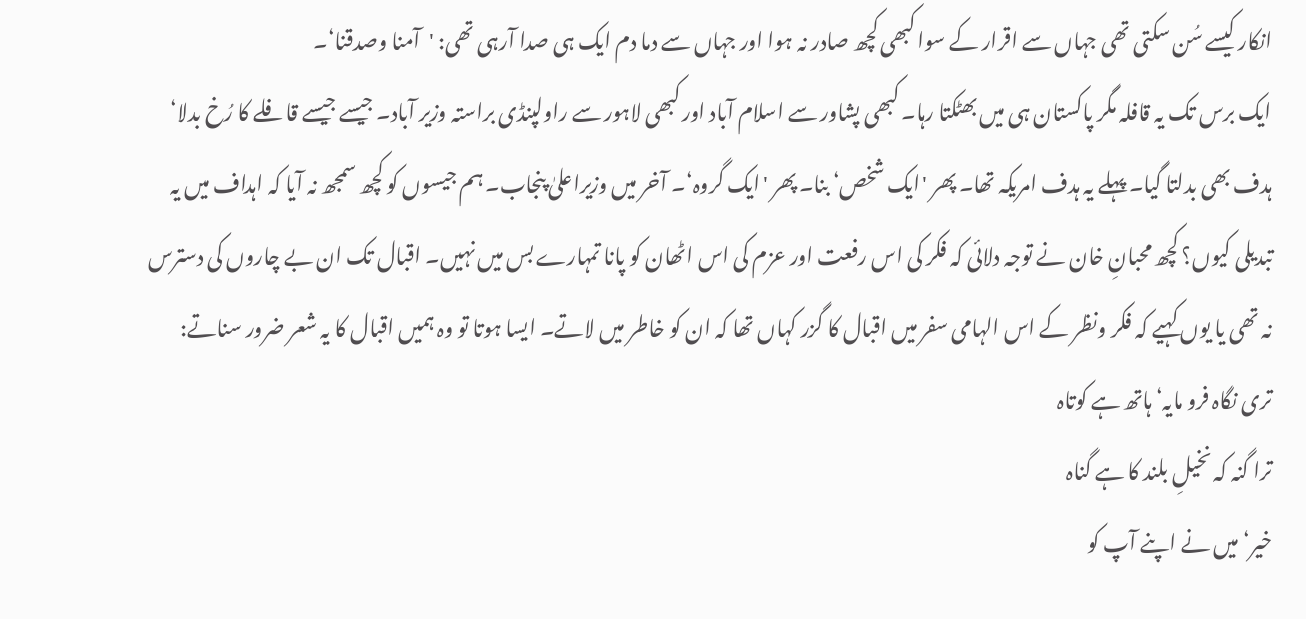انکار کیسے سُن سکتی تھی جہاں سے اقرار کے سوا کبھی کچھ صادر نہ ہوا اور جہاں سے دما دم ایک ہی صدا آرہی تھی: 'آمنا وصدقنا‘۔
ایک برس تک یہ قافلہ مگر پاکستان ہی میں بھٹکتا رہا۔ کبھی پشاور سے اسلام آباد اور کبھی لاہور سے راولپنڈی براستہ وزیر آباد۔ جیسے جیسے قافلے کا رُخ بدلا‘ ہدف بھی بدلتا گیا۔ پہلے یہ ہدف امریکہ تھا۔ پھر 'ایک شخص‘ بنا۔ پھر 'ایک گروہ‘۔ آخر میں وزیراعلیٰ پنجاب۔ ہم جیسوں کو کچھ سمجھ نہ آیا کہ اہداف میں یہ تبدیلی کیوں؟ کچھ محبانِ خان نے توجہ دلائی کہ فکر کی اس رفعت اور عزم کی اس اٹھان کو پانا تمہارے بس میں نہیں۔ اقبال تک ان بے چاروں کی دسترس نہ تھی یا یوں کہیے کہ فکر ونظر کے اس الہامی سفر میں اقبال کا گزر کہاں تھا کہ ان کو خاطر میں لاتے۔ ایسا ہوتا تو وہ ہمیں اقبال کا یہ شعر ضرور سناتے:
تری نگاہ فرو مایہ‘ ہاتھ ہے کوتاہ
ترا گنہ کہ نخیلِ بلند کا ہے گناہ
خیر‘ میں نے اپنے آپ کو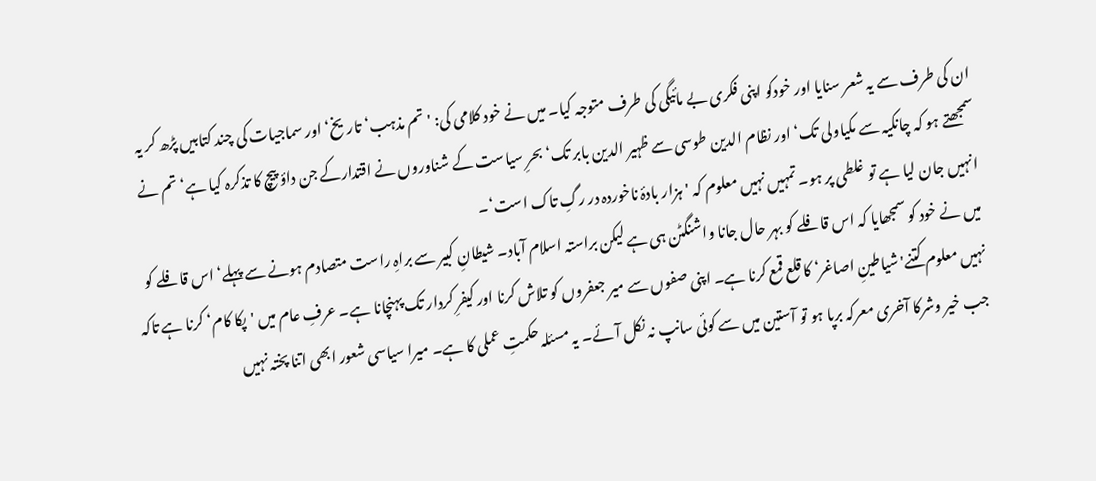ان کی طرف سے یہ شعر سنایا اور خودکو اپنی فکری بے مائیگی کی طرف متوجہ کیا۔ میں نے خود کلامی کی: 'تم مذہب‘ تاریخ‘ اور سماجیات کی چند کتابیں پڑھ کر یہ سمجھتے ہو کہ چانکیہ سے مکیاولی تک‘ اور نظام الدین طوسی سے ظہیر الدین بابر تک‘ بحرِ سیاست کے شناوروں نے اقتدارکے جن داؤ پیچ کا تذکرہ کیا ہے‘ تم نے انہیں جان لیا ہے تو غلطی پر ہو۔ تمہیں نہیں معلوم کہ 'ہزار بادۂ ناخوردہ در رگِ تاک است‘۔
میں نے خود کو سمجھایا کہ اس قافلے کو بہر حال جانا واشنگٹن ہی ہے لیکن براستہ اسلام آباد۔ شیطانِ کبیر سے براہِ راست متصادم ہونے سے پہلے‘ اس قافلے کو نہیں معلوم کتنے'شیاطینِ اصاغر‘ کا قلع قمع کرنا ہے۔ اپنی صفوں سے میر جعفروں کو تلاش کرنا اور کیفرِ کردار تک پہنچانا ہے۔ عرفِ عام میں 'پکا کام‘ کرنا ہے تاکہ جب خیر وشرکا آخری معرکہ برپا ہو تو آستین میں سے کوئی سانپ نہ نکل آئے۔ یہ مسئلہ حکمتِ عملی کا ہے۔ میرا سیاسی شعور ابھی اتنا پختہ نہیں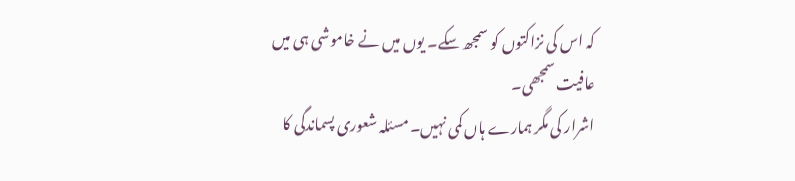کہ اس کی نزاکتوں کو سمجھ سکے۔ یوں میں نے خاموشی ہی میں عافیت سمجھی۔
اشرار کی مگر ہمارے ہاں کمی نہیں۔ مسئلہ شعوری پسماندگی کا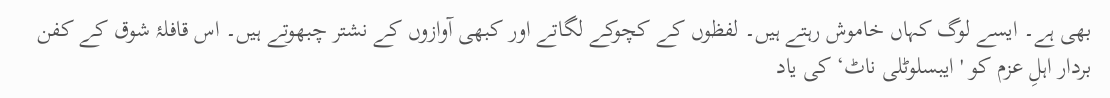بھی ہے۔ ایسے لوگ کہاں خاموش رہتے ہیں۔ لفظوں کے کچوکے لگاتے اور کبھی آوازوں کے نشتر چبھوتے ہیں۔ اس قافلۂ شوق کے کفن بردار اہلِ عزم کو 'ایبسلوٹلی ناٹ‘ کی یاد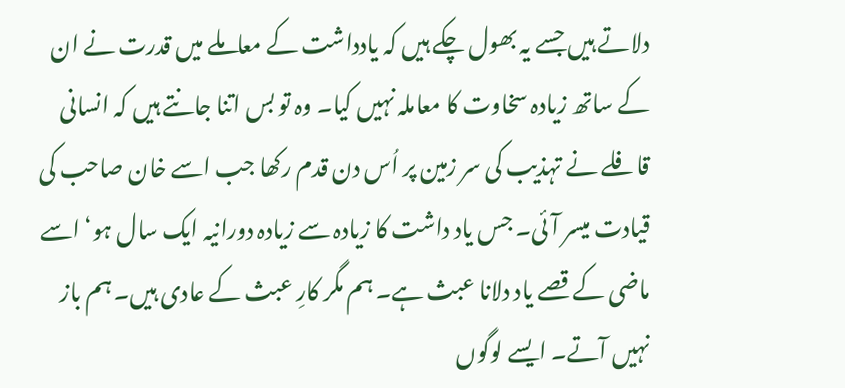دلاتے ہیں جسے یہ بھول چکے ہیں کہ یادداشت کے معاملے میں قدرت نے ان کے ساتھ زیادہ سخاوت کا معاملہ نہیں کیا۔ وہ تو بس اتنا جانتے ہیں کہ انسانی قافلے نے تہذیب کی سر زمین پر اُس دن قدم رکھا جب اسے خان صاحب کی قیادت میسر آئی۔ جس یاد داشت کا زیادہ سے زیادہ دورانیہ ایک سال ہو‘ اسے ماضی کے قصے یاد دلانا عبث ہے۔ ہم مگر کارِ عبث کے عادی ہیں۔ ہم باز نہیں آتے۔ ایسے لوگوں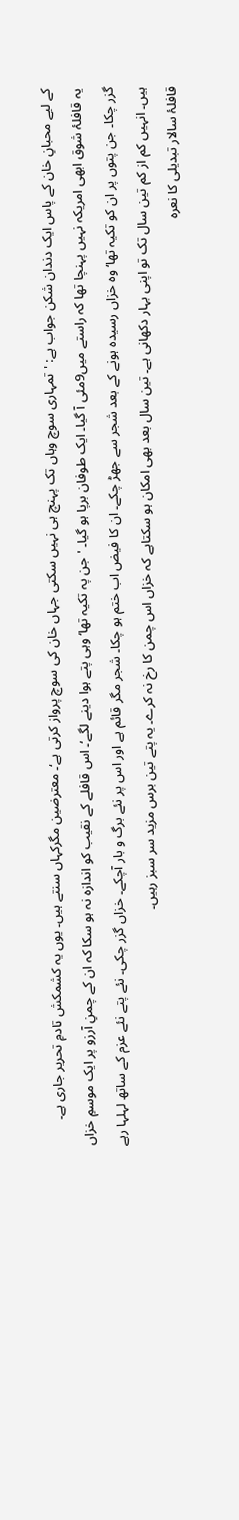کے لیے محبانِ خان کے پاس ایک دندان شکن جواب ہے: 'تمہاری سوچ وہاں تک پہنچ ہی نہیں سکتی جہاں خان کی سوچ پرواز کرتی ہے‘۔ معترضین مگرکہاں سنتے ہیں۔ یوں یہ کشمکش تادمِ تحریر جاری ہے۔
یہ قافلۂ شوق ابھی امریکہ نہیں پہنچا تھا کہ راستے میں9مئی آ گیا۔ ایک طوفان برپا ہو گیا۔ 'جن پہ تکیہ تھا‘ وہی پتے ہوا دینے لگے‘۔ اس قافلے کے نقیب کو اندازہ نہ ہو سکا کہ ان کے چمنِ آرزو پر ایک موسمِ خزاں گزر چکا۔ جن پتوں پر ان کو تکیہ تھا‘ وہ خزاں رسیدہ ہونے کے بعد شجر سے جھڑ چکے۔ ان کا فیض اب ختم ہو چکا۔ شجر مگر قائم ہے اور اس پر نئے برگ و بار آچکے۔ خزاں گزر چکی۔ نئے پتے نئے عزم کے ساتھ لہلہا رہے ہیں۔ انہیں کم از کم تین سال تک تو اپنی بہار دکھانی ہے۔ تین سال بعد بھی امکان ہو سکتاہے کہ خزاں اس چمن کا رخ نہ کرے۔ یہ پتے تین برس مزید سر سبز رہیں۔
قافلۂ سالار تبدیلی کا نعرہ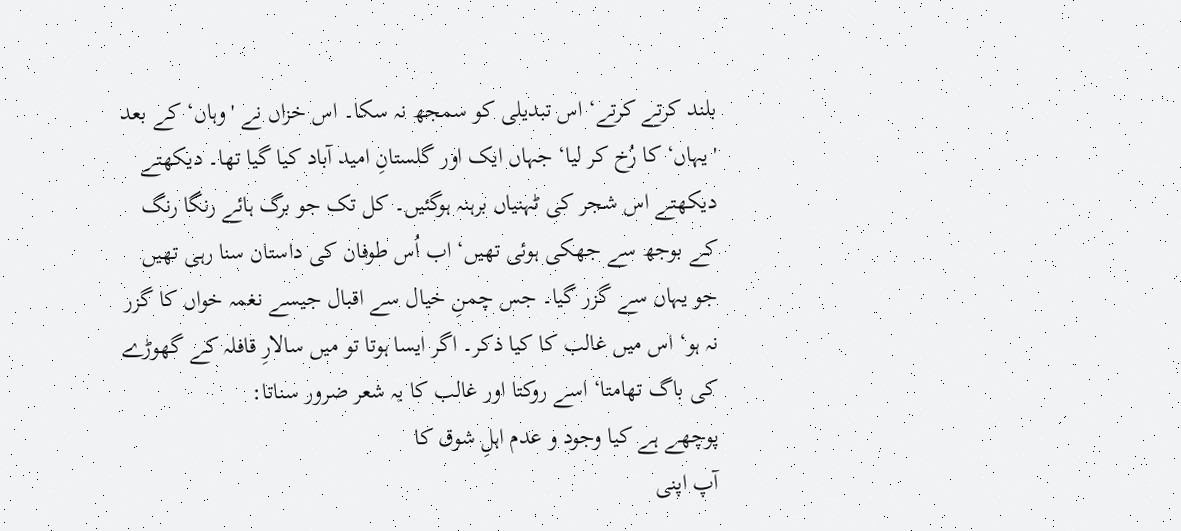بلند کرتے کرتے‘ اس تبدیلی کو سمجھ نہ سکا۔ اس خزاں نے 'وہاں‘ کے بعد 'یہاں‘ کا رُخ کر لیا‘ جہاں ایک اور گلستانِ امید آباد کیا گیا تھا۔ دیکھتے دیکھتے اس شجر کی ٹہنیاں برہنہ ہوگئیں۔ کل تک جو برگ ہائے رنگا رنگ کے بوجھ سے جھکی ہوئی تھیں‘ اب اُس طوفان کی داستان سنا رہی تھیں جو یہاں سے گزر گیا۔ جس چمنِ خیال سے اقبال جیسے نغمہ خواں کا گزر نہ ہو‘ اس میں غالب کا کیا ذکر۔ اگر ایسا ہوتا تو میں سالارِ قافلہ کے گھوڑے کی باگ تھامتا‘ اسے روکتا اور غالب کا یہ شعر ضرور سناتا:
پوچھے ہے کیا وجود و عدم اہلِ شوق کا
آپ اپنی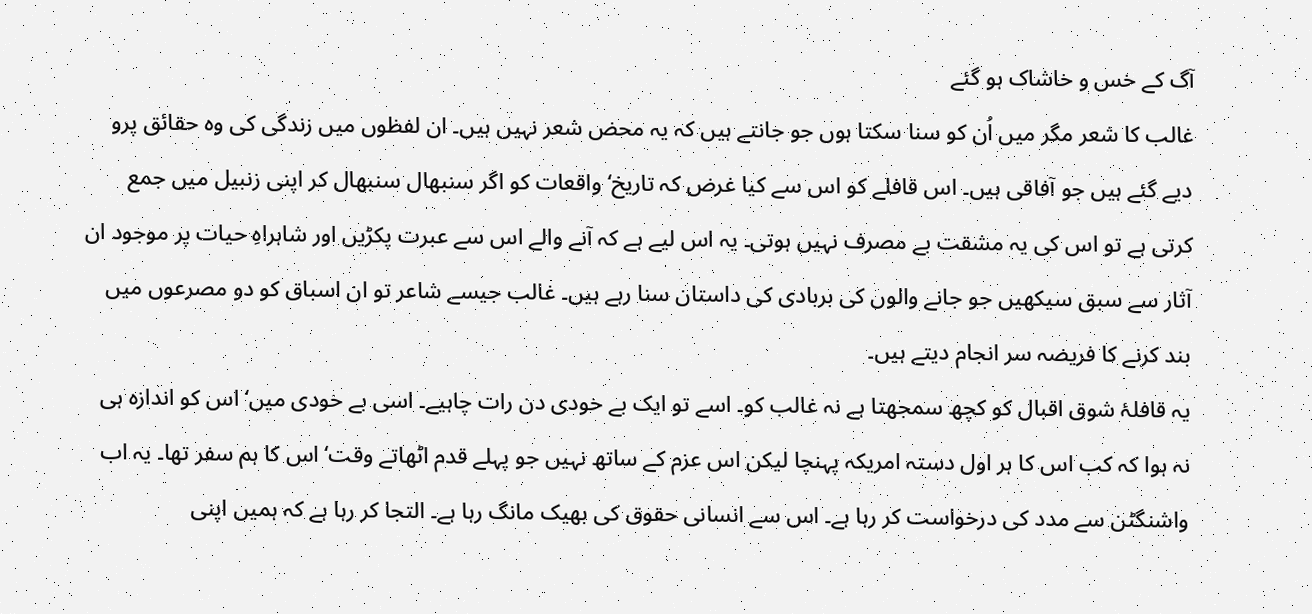آگ کے خس و خاشاک ہو گئے
غالب کا شعر مگر میں اُن کو سنا سکتا ہوں جو جانتے ہیں کہ یہ محض شعر نہیں ہیں۔ ان لفظوں میں زندگی کی وہ حقائق پرو دیے گئے ہیں جو آفاقی ہیں۔ اس قافلے کو اس سے کیا غرض کہ تاریخ‘ واقعات کو اگر سنبھال سنبھال کر اپنی زنبیل میں جمع کرتی ہے تو اس کی یہ مشقت بے مصرف نہیں ہوتی۔ یہ اس لیے ہے کہ آنے والے اس سے عبرت پکڑیں اور شاہراہِ حیات پر موجود ان آثار سے سبق سیکھیں جو جانے والوں کی بربادی کی داستان سنا رہے ہیں۔ غالب جیسے شاعر تو ان اسباق کو دو مصرعوں میں بند کرنے کا فریضہ سر انجام دیتے ہیں۔
یہ قافلۂ شوق اقبال کو کچھ سمجھتا ہے نہ غالب کو۔ اسے تو ایک بے خودی دن رات چاہیے۔ اسی بے خودی میں‘ اس کو اندازہ ہی نہ ہوا کہ کب اس کا ہر اول دستہ امریکہ پہنچا لیکن اس عزم کے ساتھ نہیں جو پہلے قدم اٹھاتے وقت‘ اس کا ہم سفر تھا۔ یہ اب واشنگٹن سے مدد کی درخواست کر رہا ہے۔ اس سے انسانی حقوق کی بھیک مانگ رہا ہے۔ التجا کر رہا ہے کہ ہمیں اپنی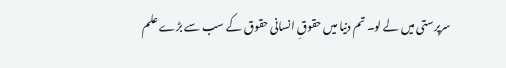سرپرستی میں لے لو۔ تم دنیا میں حقوقِ انسانی حقوق کے سب سے بڑے علم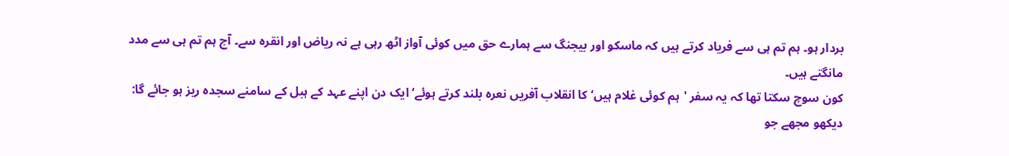بردار ہو۔ ہم تم ہی سے فریاد کرتے ہیں کہ ماسکو اور بیجنگ سے ہمارے حق میں کوئی آواز اٹھ رہی ہے نہ ریاض اور انقرہ سے۔ آج ہم تم ہی سے مدد مانگتے ہیں۔
کون سوچ سکتا تھا کہ یہ سفر 'ہم کوئی غلام ہیں‘ کا انقلاب آفریں نعرہ بلند کرتے ہوئے‘ ایک دن اپنے عہد کے ہبل کے سامنے سجدہ ریز ہو جائے گا:
دیکھو مجھے جو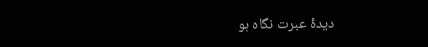دیدۂ عبرت نگاہ ہو